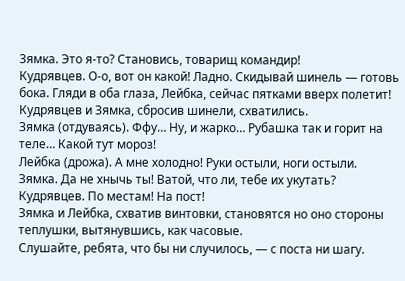3ямка. Это я-то? Становись, товарищ командир!
Кудрявцев. О-о, вот он какой! Ладно. Скидывай шинель — готовь бока. Гляди в оба глаза, Лейбка, сейчас пятками вверх полетит!
Кудрявцев и Зямка, сбросив шинели, схватились.
Зямка (отдуваясь). Ффу… Ну, и жарко… Рубашка так и горит на теле… Какой тут мороз!
Лейбка (дрожа). А мне холодно! Руки остыли, ноги остыли.
Зямка. Да не хнычь ты! Ватой, что ли, тебе их укутать?
Кудрявцев. По местам! На пост!
Зямка и Лейбка, схватив винтовки, становятся но оно стороны теплушки, вытянувшись, как часовые.
Слушайте, ребята, что бы ни случилось, — с поста ни шагу.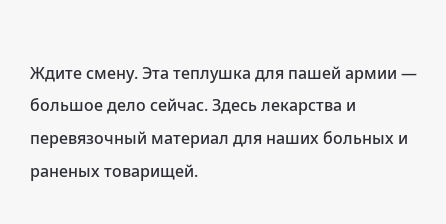Ждите смену. Эта теплушка для пашей армии — большое дело сейчас. Здесь лекарства и перевязочный материал для наших больных и раненых товарищей.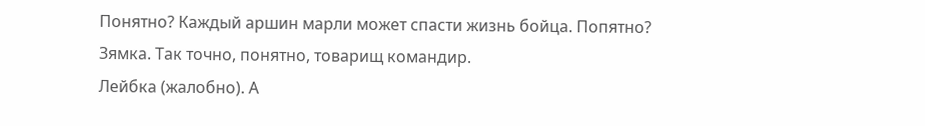Понятно? Каждый аршин марли может спасти жизнь бойца. Попятно?
Зямка. Так точно, понятно, товарищ командир.
Лейбка (жалобно). А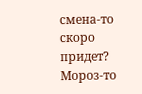смена-то скоро придет? Мороз-то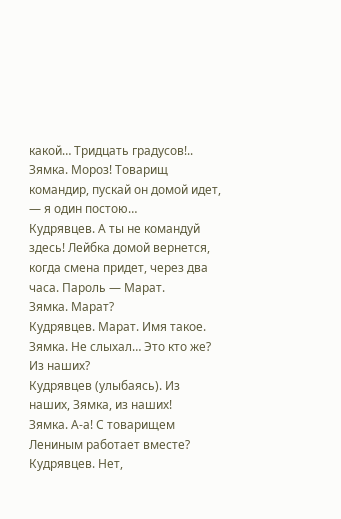какой… Тридцать градусов!..
Зямка. Мороз! Товарищ командир, пускай он домой идет, — я один постою…
Кудрявцев. А ты не командуй здесь! Лейбка домой вернется, когда смена придет, через два часа. Пароль — Марат.
Зямка. Марат?
Кудрявцев. Марат. Имя такое.
Зямка. Не слыхал… Это кто же? Из наших?
Кудрявцев (улыбаясь). Из наших, Зямка, из наших!
Зямка. А-а! С товарищем Лениным работает вместе?
Кудрявцев. Нет,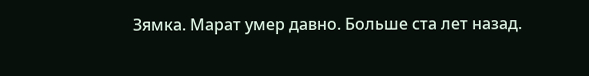Зямка. Марат умер давно. Больше ста лет назад.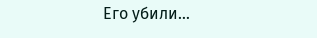Его убили…